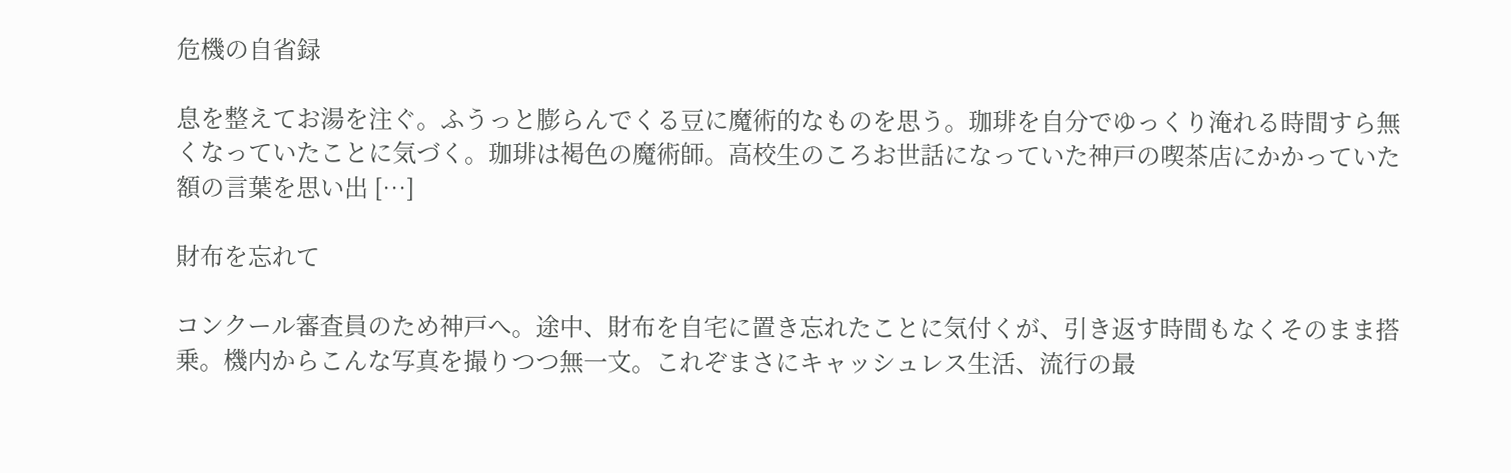危機の自省録

息を整えてお湯を注ぐ。ふうっと膨らんでくる豆に魔術的なものを思う。珈琲を自分でゆっくり淹れる時間すら無くなっていたことに気づく。珈琲は褐色の魔術師。高校生のころお世話になっていた神戸の喫茶店にかかっていた額の言葉を思い出 […]

財布を忘れて

コンクール審査員のため神戸へ。途中、財布を自宅に置き忘れたことに気付くが、引き返す時間もなくそのまま搭乗。機内からこんな写真を撮りつつ無一文。これぞまさにキャッシュレス生活、流行の最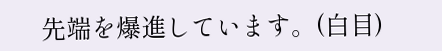先端を爆進しています。(白目)